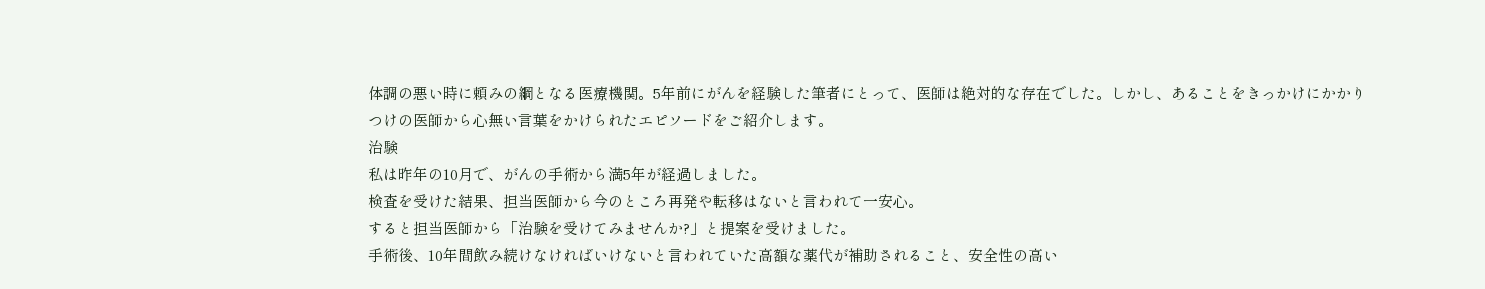体調の悪い時に頼みの綱となる医療機関。5年前にがんを経験した筆者にとって、医師は絶対的な存在でした。しかし、あることをきっかけにかかりつけの医師から心無い言葉をかけられたエピソードをご紹介します。
治験
私は昨年の10月で、がんの手術から満5年が経過しました。
検査を受けた結果、担当医師から今のところ再発や転移はないと言われて一安心。
すると担当医師から「治験を受けてみませんか?」と提案を受けました。
手術後、10年間飲み続けなければいけないと言われていた高額な薬代が補助されること、安全性の高い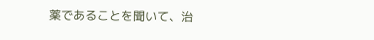薬であることを聞いて、治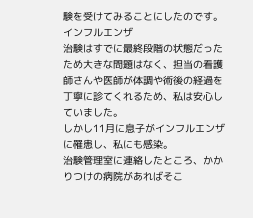験を受けてみることにしたのです。
インフルエンザ
治験はすでに最終段階の状態だったため大きな問題はなく、担当の看護師さんや医師が体調や術後の経過を丁寧に診てくれるため、私は安心していました。
しかし11月に息子がインフルエンザに罹患し、私にも感染。
治験管理室に連絡したところ、かかりつけの病院があればそこ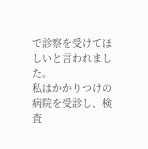で診察を受けてほしいと言われました。
私はかかりつけの病院を受診し、検査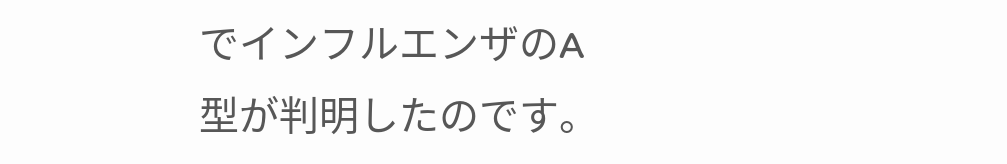でインフルエンザのA型が判明したのです。